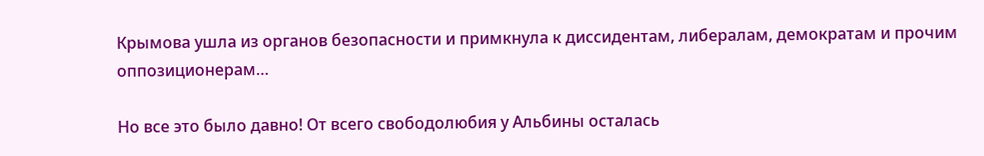Крымова ушла из органов безопасности и примкнула к диссидентам, либералам, демократам и прочим оппозиционерам…

Но все это было давно! От всего свободолюбия у Альбины осталась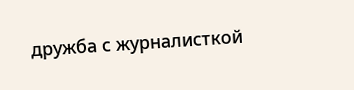дружба с журналисткой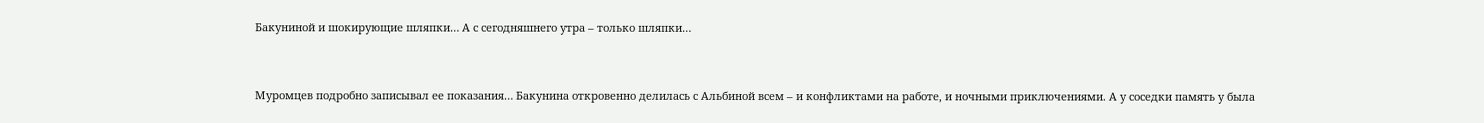Бакуниной и шокирующие шляпки… А с сегодняшнего утра – только шляпки…


Муромцев подробно записывал ее показания… Бакунина откровенно делилась с Альбиной всем – и конфликтами на работе, и ночными приключениями. А у соседки память у была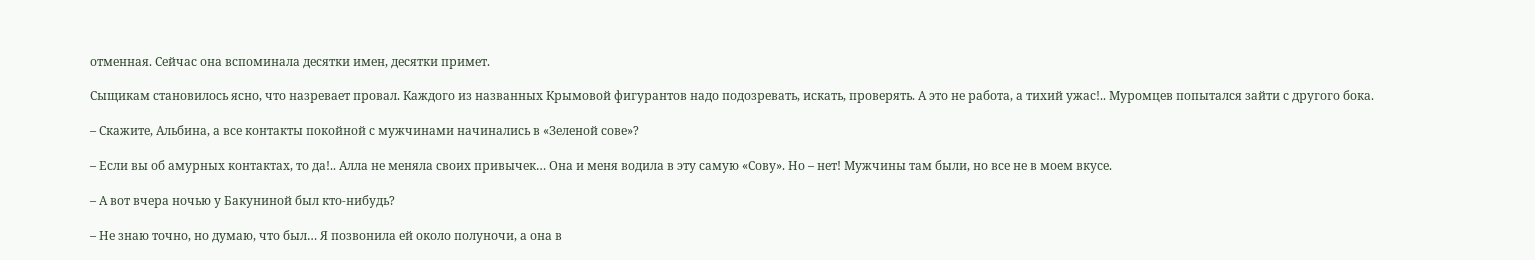отменная. Сейчас она вспоминала десятки имен, десятки примет.

Сыщикам становилось ясно, что назревает провал. Каждого из названных Крымовой фигурантов надо подозревать, искать, проверять. А это не работа, а тихий ужас!.. Муромцев попытался зайти с другого бока.

– Скажите, Альбина, а все контакты покойной с мужчинами начинались в «Зеленой сове»?

– Если вы об амурных контактах, то да!.. Алла не меняла своих привычек… Она и меня водила в эту самую «Сову». Но – нет! Мужчины там были, но все не в моем вкусе.

– А вот вчера ночью у Бакуниной был кто-нибудь?

– Не знаю точно, но думаю, что был… Я позвонила ей около полуночи, а она в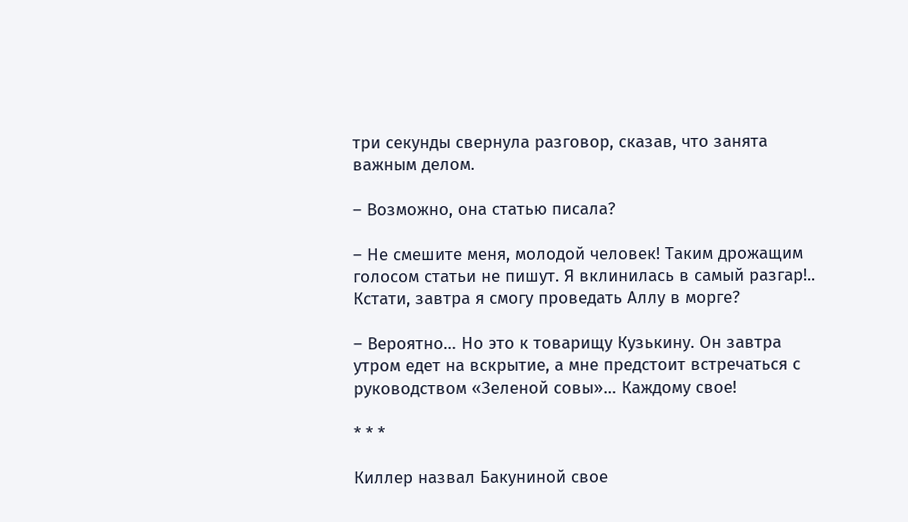три секунды свернула разговор, сказав, что занята важным делом.

– Возможно, она статью писала?

– Не смешите меня, молодой человек! Таким дрожащим голосом статьи не пишут. Я вклинилась в самый разгар!.. Кстати, завтра я смогу проведать Аллу в морге?

– Вероятно… Но это к товарищу Кузькину. Он завтра утром едет на вскрытие, а мне предстоит встречаться с руководством «Зеленой совы»… Каждому свое!

* * *

Киллер назвал Бакуниной свое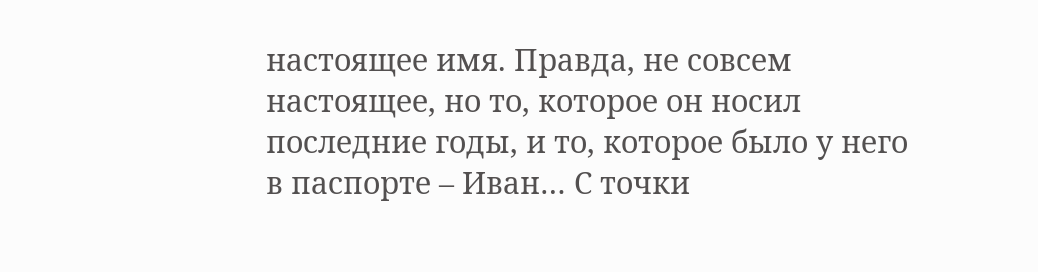настоящее имя. Правда, не совсем настоящее, но то, которое он носил последние годы, и то, которое было у него в паспорте – Иван… С точки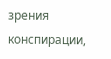зрения конспирации,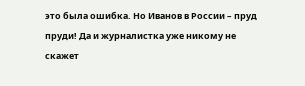это была ошибка. Но Иванов в России – пруд пруди! Да и журналистка уже никому не скажет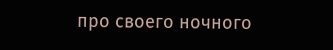про своего ночного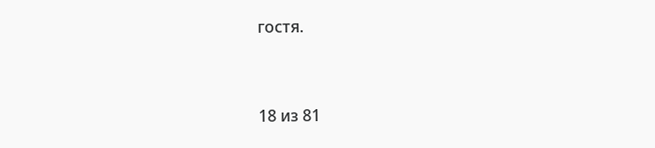гостя.



18 из 81